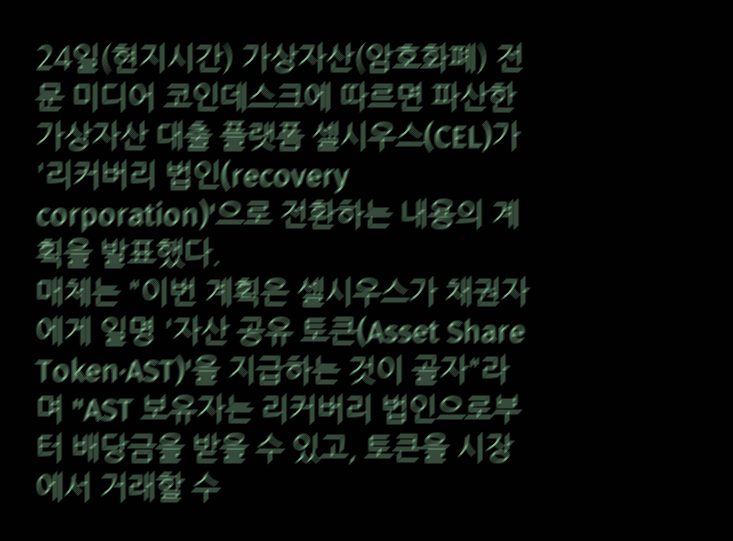24일(현지시간) 가상자산(암호화폐) 전문 미디어 코인데스크에 따르면 파산한 가상자산 대출 플랫폼 셀시우스(CEL)가 '리커버리 법인(recovery corporation)'으로 전환하는 내용의 계획을 발표했다.
매체는 "이번 계획은 셀시우스가 채권자에게 일명 '자산 공유 토큰(Asset Share Token·AST)'을 지급하는 것이 골자"라며 "AST 보유자는 리커버리 법인으로부터 배당금을 받을 수 있고, 토큰을 시장에서 거래할 수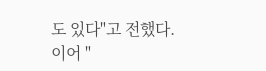도 있다"고 전했다.
이어 "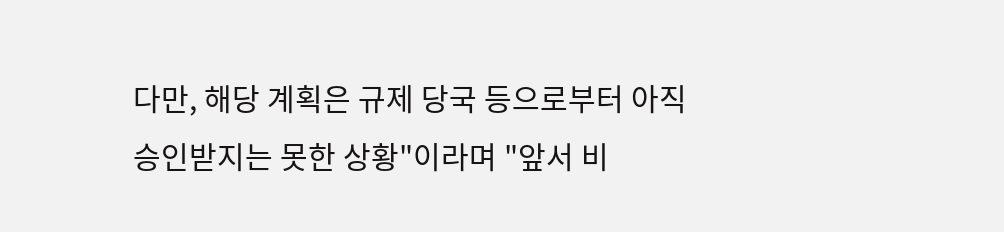다만, 해당 계획은 규제 당국 등으로부터 아직 승인받지는 못한 상황"이라며 "앞서 비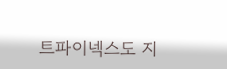트파이넥스도 지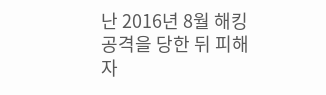난 2016년 8월 해킹 공격을 당한 뒤 피해자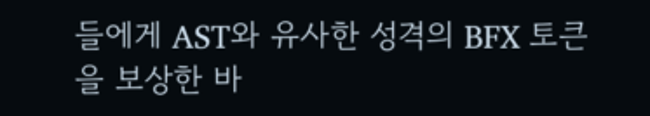들에게 AST와 유사한 성격의 BFX 토큰을 보상한 바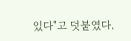있다"고 덧붙였다.